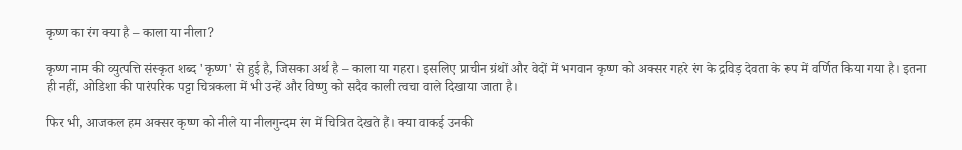कृष्ण का रंग क्या है – काला या नीला?

कृष्ण नाम की व्युत्पत्ति संस्कृत शब्द 'कृष्ण' से हुई है, जिसका अर्थ है – काला या गहरा। इसलिए प्राचीन ग्रंथों और वेदों में भगवान कृष्ण को अक्सर गहरे रंग के द्रविड़ देवता के रूप में वर्णित किया गया है। इतना ही नहीं, ओडिशा की पारंपरिक पट्टा चित्रकला में भी उन्हें और विष्णु को सदैव काली त्वचा वाले दिखाया जाता है।

फिर भी, आजकल हम अक्सर कृष्ण को नीले या नीलगुन्दम रंग में चित्रित देखते हैं। क्या वाकई उनकी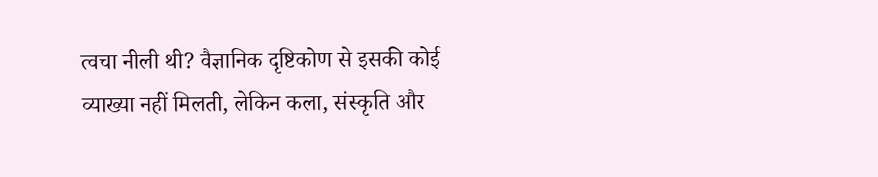त्वचा नीली थी? वैज्ञानिक दृष्टिकोण से इसकी कोई व्याख्या नहीं मिलती, लेकिन कला, संस्कृति और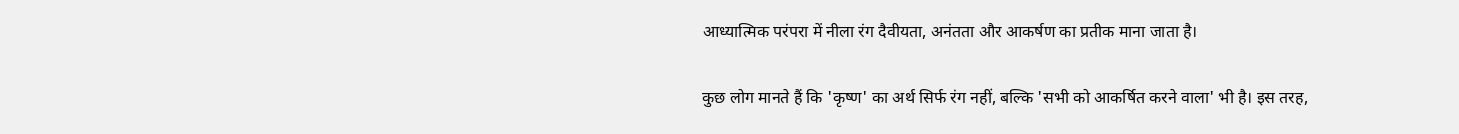आध्यात्मिक परंपरा में नीला रंग दैवीयता, अनंतता और आकर्षण का प्रतीक माना जाता है।

कुछ लोग मानते हैं कि 'कृष्ण' का अर्थ सिर्फ रंग नहीं, बल्कि 'सभी को आकर्षित करने वाला' भी है। इस तरह,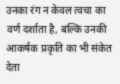उनका रंग न केवल त्वचा का वर्ण दर्शाता है, बल्कि उनकी आकर्षक प्रकृति का भी संकेत देता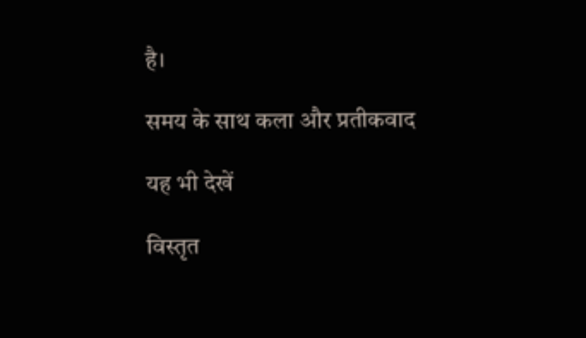है।

समय के साथ कला और प्रतीकवाद

यह भी देखें

विस्तृत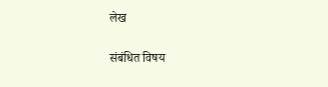लेख

संबंधित विषय